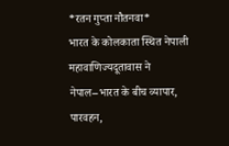*रतन गुप्ता नौतनवा*
भारत के कोलकाता स्थित नेपाली महावाणिज्यदूतावास ने नेपाल–भारत के बीच व्यापार, पारवहन,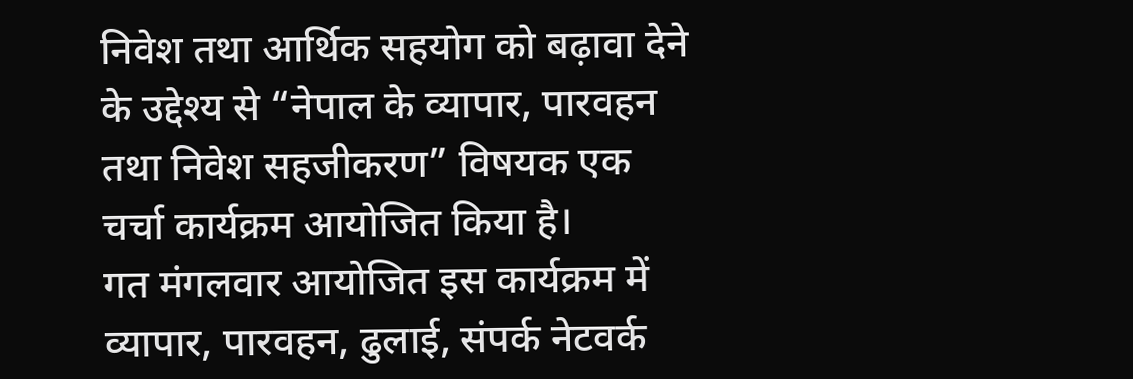निवेश तथा आर्थिक सहयोग को बढ़ावा देने के उद्देश्य से “नेपाल के व्यापार, पारवहन तथा निवेश सहजीकरण” विषयक एक चर्चा कार्यक्रम आयोजित किया है।
गत मंगलवार आयोजित इस कार्यक्रम में व्यापार, पारवहन, ढुलाई, संपर्क नेटवर्क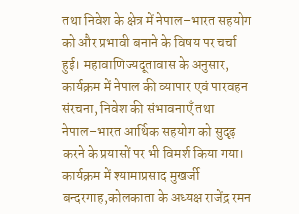तथा निवेश के क्षेत्र में नेपाल–भारत सहयोग को और प्रभावी बनाने के विषय पर चर्चा हुई। महावाणिज्यदूतावास के अनुसार, कार्यक्रम में नेपाल की व्यापार एवं पारवहन संरचना, निवेश की संभावनाएँ तथा नेपाल–भारत आर्थिक सहयोग को सुदृढ़ करने के प्रयासों पर भी विमर्श किया गया।
कार्यक्रम में श्यामाप्रसाद मुखर्जी बन्दरगाह,कोलकाता के अध्यक्ष राजेंद्र रमन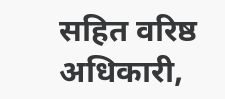सहित वरिष्ठ अधिकारी,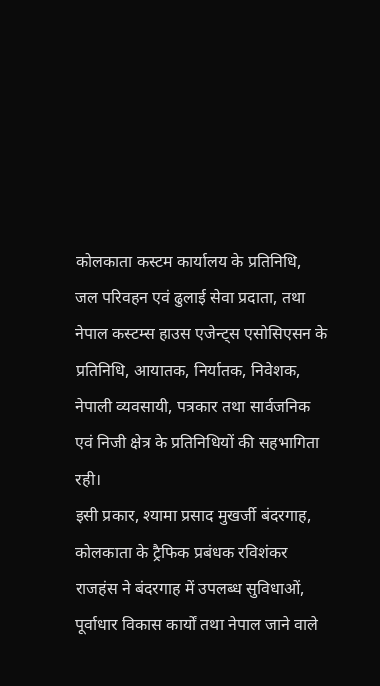कोलकाता कस्टम कार्यालय के प्रतिनिधि, जल परिवहन एवं ढुलाई सेवा प्रदाता, तथा नेपाल कस्टम्स हाउस एजेन्ट्स एसोसिएसन के प्रतिनिधि, आयातक, निर्यातक, निवेशक, नेपाली व्यवसायी, पत्रकार तथा सार्वजनिक एवं निजी क्षेत्र के प्रतिनिधियों की सहभागिता रही।
इसी प्रकार, श्यामा प्रसाद मुखर्जी बंदरगाह, कोलकाता के ट्रैफिक प्रबंधक रविशंकर राजहंस ने बंदरगाह में उपलब्ध सुविधाओं, पूर्वाधार विकास कार्यों तथा नेपाल जाने वाले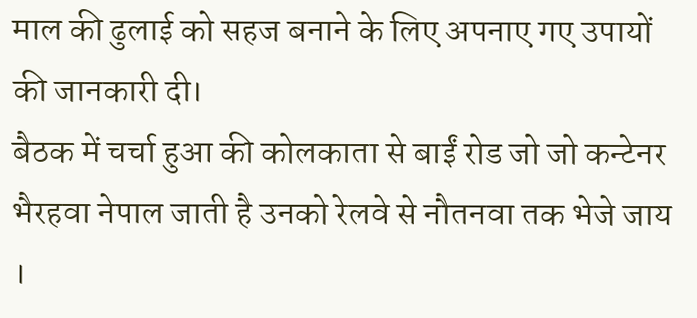माल की ढुलाई को सहज बनाने के लिए अपनाए गए उपायों की जानकारी दी।
बैठक में चर्चा हुआ की कोलकाता से बाईं रोड जो जो कन्टेनर भैरहवा नेपाल जाती है उनको रेलवे से नौतनवा तक भेजे जाय ।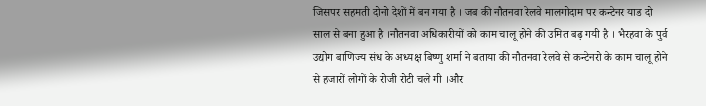जिसपर सहमती दोनो देशों में बन गया है । जब की नौतनवा रेलवे मालगोदाम पर कन्टेनर याड दो साल से बना हुआ है ।नौतनवा अधिकारीयों को काम चालू होने की उमित बढ़ गयी है । भैरहवा के पुर्व उद्योग बाणिज्य संध के अध्यक्ष बिष्णु शर्मा ने बताया की नौतनवा रेलवे से कन्टेनरो के काम चालू होने से हजारों लोगों के रोजी रोटी चले गी ।और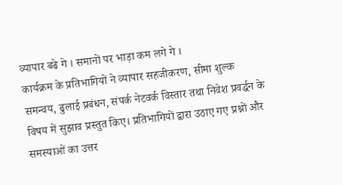व्यापार बढे गे । समानों पर भाड़ा कम लगे गे ।
कार्यक्रम के प्रतिभागियों ने व्यापार सहजीकरण, सीमा शुल्क समन्वय, ढुलाई प्रबंधन, संपर्क नेटवर्क विस्तार तथा निवेश प्रवर्द्धन के विषय में सुझाव प्रस्तुत किए। प्रतिभागियों द्वारा उठाए गए प्रश्नों और समस्याओं का उत्तर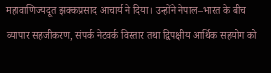महावाणिज्यदूत झक्कप्रसाद आचार्य ने दिया। उन्होंने नेपाल–भारत के बीच व्यापार सहजीकरण, संपर्क नेटवर्क विस्तार तथा द्विपक्षीय आर्थिक सहयोग को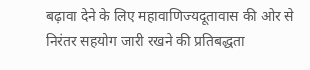बढ़ावा देने के लिए महावाणिज्यदूतावास की ओर से निरंतर सहयोग जारी रखने की प्रतिबद्धता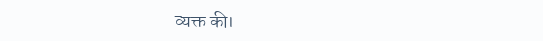व्यक्त की।